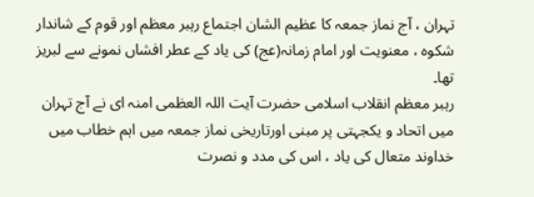تہران ، آج نماز جمعہ کا عظیم الشان اجتماع رہبر معظم اور قوم کے شاندار شکوہ ، معنویت اور امام زمانہ(عج) کی یاد کے عطر افشاں نمونے سے لبریز تھا۔
رہبر معظم انقلاب اسلامی حضرت آیت اللہ العظمی امنہ ای نے آج تہران میں اتحاد و یکجہتی پر مبنی اورتاریخی نماز جمعہ میں اہم خطاب میں خداوند متعال کی یاد ، اس کی مدد و نصرت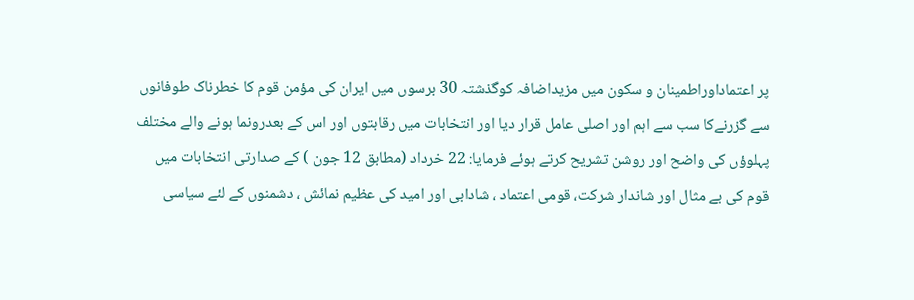پر اعتماداوراطمینان و سکون میں مزیداضافہ کوگذشتہ 30 برسوں میں ایران کی مؤمن قوم کا خطرناک طوفانوں سے گزرنےکا سب سے اہم اور اصلی عامل قرار دیا اور انتخابات میں رقابتوں اور اس کے بعدرونما ہونے والے مختلف پہلوؤں کی واضح اور روشن تشریح کرتے ہوئے فرمایا: 22 خرداد (مطابق 12 جون ) کے صدارتی انتخابات میں قوم کی بے مثال اور شاندار شرکت، قومی اعتماد ، شادابی اور امید کی عظیم نمائش ، دشمنوں کے لئے سیاسی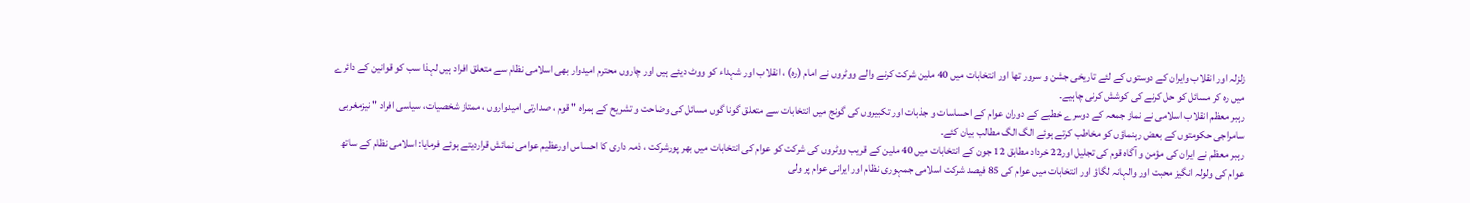زلزلہ اور انقلاب وایران کے دوستوں کے لئے تاریخی جشن و سرور تھا اور انتخابات میں 40 ملین شرکت کرنے والے ووٹروں نے امام (رہ) ، انقلاب اور شہداء کو ووٹ دیئے ہیں اور چاروں محترم امیدوار بھی اسلامی نظام سے متعلق افراد ہیں لہذا سب کو قوانین کے دائرے میں رہ کر مسائل کو حل کرنے کی کوشش کرنی چاہیے۔
رہبر معظم انقلاب اسلامی نے نماز جمعہ کے دوسرے خطبے کے دوران عوام کے احساسات و جذبات اور تکبیروں کی گونج میں انتخابات سے متعلق گونا گوں مسائل کی وضاحت و تشریح کے ہمراہ " قوم ، صدارتی امیدواروں ، ممتاز شخصیات، سیاسی افراد " نیزمغربی سامراجی حکومتوں کے بعض رہنماؤں کو مخاطب کرتے ہوئے الگ الگ مطالب بیان کئے۔
رہبر معظم نے ایران کی مؤمن و آگاہ قوم کی تجلیل اور22 خرداد مطابق 12 جون کے انتخابات میں 40 ملین کے قریب ووٹروں کی شرکت کو عوام کی انتخابات میں بھر پورشرکت ، ذمہ داری کا احساس اورعظیم عوامی نمائش قراردیتے ہوئے فرمایا: اسلامی نظام کے ساتھ عوام کی ولولہ انگیز محبت اور والہانہ لگاؤ اور انتخابات میں عوام کی 85 فیصد شرکت اسلامی جمہوری نظام اور ایرانی عوام پر ولی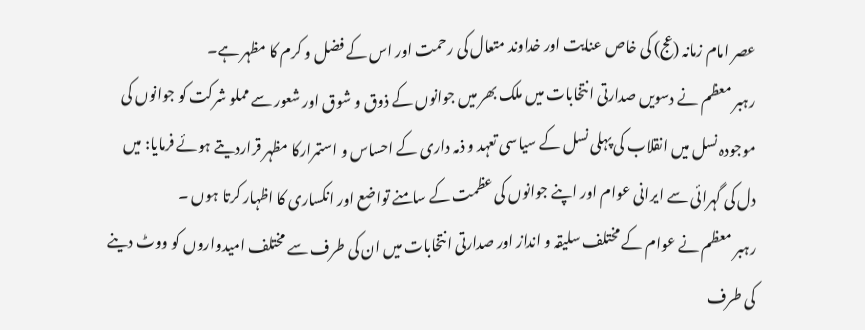عصر امام زمانہ (عج) کی خاص عنایت اور خداوند متعال کی رحمت اور اس کے فضل و کرم کا مظہر ہے۔
رہبر معظم نے دسویں صدارتی انتخابات میں ملک بھر میں جوانوں کے ذوق و شوق اور شعور سے مملو شرکت کو جوانوں کی موجودہ نسل میں انقلاب کی پہلی نسل کے سیاسی تعہد و ذمہ داری کے احساس و استمرارکا مظہر قراردیتے ہوئے فرمایا: میں دل کی گہرائی سے ایرانی عوام اور اپنے جوانوں کی عظمت کے سامنے تواضع اور انکساری کا اظہار کرتا ہوں ۔
رہبر معظم نے عوام کے مختلف سلیقہ و انداز اور صدارتی انتخابات میں ان کی طرف سے مختلف امیدواروں کو ووٹ دینے کی طرف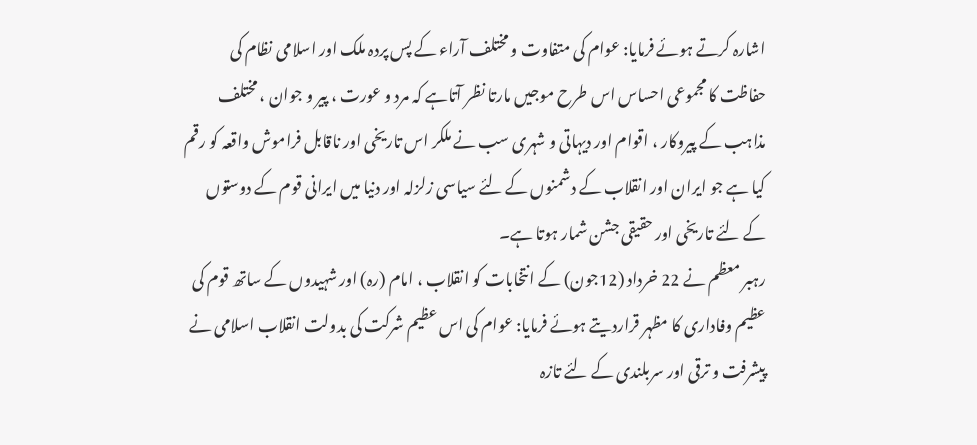اشارہ کرتے ہوئے فرمایا: عوام کی متفاوت و مختلف آراء کے پس پردہ ملک اور اسلامی نظام کی حفاظت کا مجموعی احساس اس طرح موجیں مارتا نظر آتاہے کہ مرد و عورت ، پیر و جوان ، مختلف مذاہب کے پیروکار ، اقوام اور دیہاتی و شہری سب نے ملکر اس تاریخی اور ناقابل فراموش واقعہ کو رقم کیا ہے جو ایران اور انقلاب کے دشمنوں کے لئے سیاسی زلزلہ اور دنیا میں ایرانی قوم کے دوستوں کے لئے تاریخی اور حقیقی جشن شمار ہوتا ہے۔
رہبر معظم نے 22 خرداد (12جون) کے انتخابات کو انقلاب ، امام (رہ) اور شہیدوں کے ساتھ قوم کی عظیم وفاداری کا مظہر قراردیتے ہوئے فرمایا: عوام کی اس عظیم شرکت کی بدولت انقلاب اسلامی نے پیشرفت و ترقی اور سربلندی کے لئے تازہ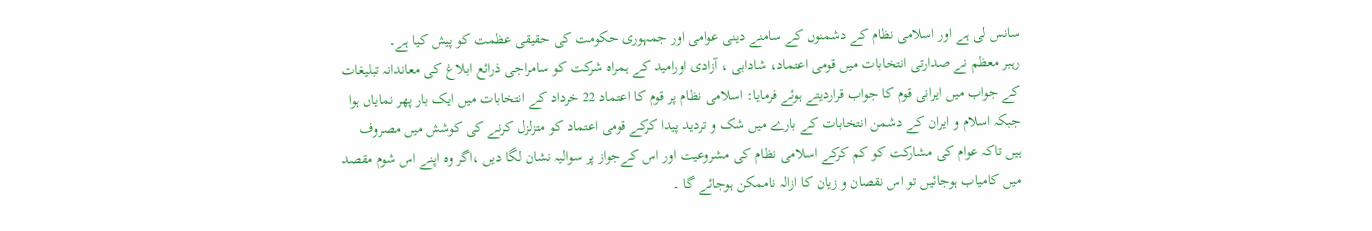سانس لی ہے اور اسلامی نظام کے دشمنوں کے سامنے دینی عوامی اور جمہوری حکومت کی حقیقی عظمت کو پیش کیا ہے۔
رہبر معظم نے صدارتی انتخابات میں قومی اعتماد، شادابی ، آزادی اورامید کے ہمراہ شرکت کو سامراجی ذرائع ابلاغ کی معاندانہ تبلیغات کے جواب میں ایرانی قوم کا جواب قراردیتے ہوئے فرمایا: اسلامی نظام پر قوم کا اعتماد 22 خرداد کے انتخابات میں ایک بار پھر نمایاں ہوا جبکہ اسلام و ایران کے دشمن انتخابات کے بارے میں شک و تردید پیدا کرکے قومی اعتماد کو متزلزل کرنے کی کوشش میں مصروف ہیں تاکہ عوام کی مشارکت کو کم کرکے اسلامی نظام کی مشروعیت اور اس کےجواز پر سوالیہ نشان لگا دیں ،اگر وہ اپنے اس شوم مقصد میں کامیاب ہوجائیں تو اس نقصان و زیان کا ازالہ ناممکن ہوجائے گا ۔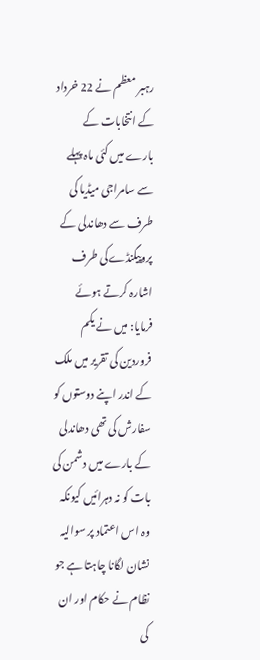رہبر معظم نے 22 خرداد کے انتخابات کے بارے میں کئی ماہ پہلے سے سامراجی میڈیا کی طرف سے دھاندلی کے پروپیگنڈےکی طرف اشارہ کرتے ہوئے فرمایا: میں نے یکم فروردین کی تقریر میں ملک کے اندر اپنے دوستوں کو سفارش کی تھی دھاندلی کے بارے میں دشمن کی بات کو نہ دہرائیں کیونکہ وہ اس اعتماد پر سوالیہ نشان لگانا چاہتا ہے جو نظام نے حکام اور ان کی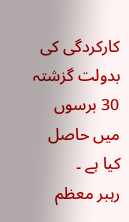کارکردگی کی بدولت گزشتہ 30 برسوں میں حاصل کیا ہے ۔
رہبر معظم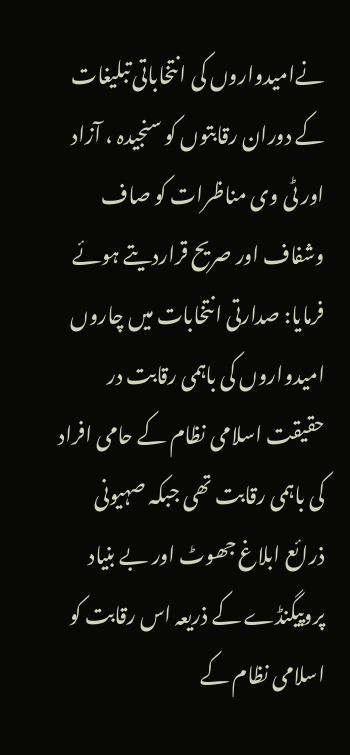نےامیدواروں کی انتخاباتی تبلیغات کے دوران رقابتوں کو سنجیدہ ، آزاد اور ٹی وی مناظرات کو صاف وشفاف اور صریح قراردیتے ہوئے فرمایا: صدارتی انتخابات میں چاروں امیدواروں کی باہمی رقابت در حقیقت اسلامی نظام کے حامی افراد کی باہمی رقابت تھی جبکہ صہیونی ذرائع ابلاغ جھوٹ اور بے بنیاد پروپیگنڈے کے ذریعہ اس رقابت کو اسلامی نظام کے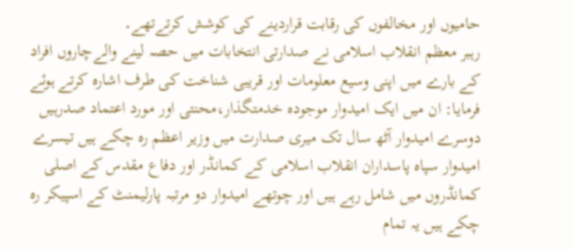حامیوں اور مخالفوں کی رقابت قراردینے کی کوشش کرتےتھے۔
رہبر معظم انقلاب اسلامی نے صدارتی انتخابات میں حصہ لینے والےچاروں افراد کے بارے میں اپنی وسیع معلومات اور قریبی شناخت کی طرف اشارہ کرتے ہوئے فرمایا: ان میں ایک امیدوار موجودہ خدمتگذار،محنتی اور مورد اعتماد صدرہیں دوسرے امیدوار آٹھ سال تک میری صدارت میں وزیر اعظم رہ چکے ہیں تیسرے امیدوار سپاہ پاسداران انقلاب اسلامی کے کمانڈر اور دفاع مقدس کے اصلی کمانڈروں میں شامل رہے ہیں اور چوتھے امیدوار دو مرتبہ پارلیمنٹ کے اسپیکر رہ چکے ہیں یہ تمام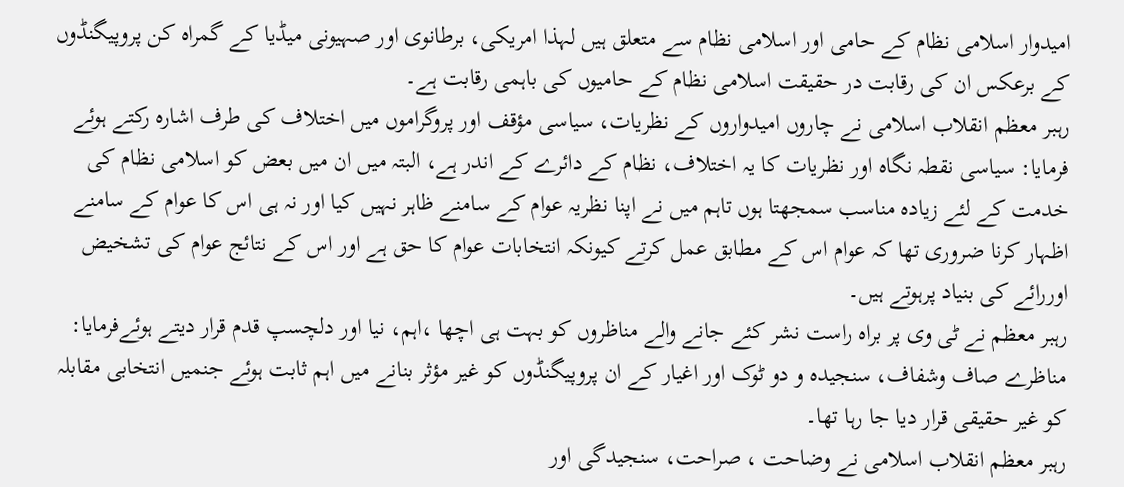امیدوار اسلامی نظام کے حامی اور اسلامی نظام سے متعلق ہیں لہذا امریکی، برطانوی اور صہیونی میڈیا کے گمراہ کن پروپیگنڈوں کے برعکس ان کی رقابت در حقیقت اسلامی نظام کے حامیوں کی باہمی رقابت ہے۔
رہبر معظم انقلاب اسلامی نے چاروں امیدواروں کے نظریات، سیاسی مؤقف اور پروگراموں میں اختلاف کی طرف اشارہ رکتے ہوئے فرمایا: سیاسی نقطہ نگاہ اور نظریات کا یہ اختلاف، نظام کے دائرے کے اندر ہے، البتہ میں ان میں بعض کو اسلامی نظام کی خدمت کے لئے زیادہ مناسب سمجھتا ہوں تاہم میں نے اپنا نظریہ عوام کے سامنے ظاہر نہیں کیا اور نہ ہی اس کا عوام کے سامنے اظہار کرنا ضروری تھا کہ عوام اس کے مطابق عمل کرتے کیونکہ انتخابات عوام کا حق ہے اور اس کے نتائج عوام کی تشخیض اوررائے کی بنیاد پرہوتے ہیں۔
رہبر معظم نے ٹی وی پر براہ راست نشر کئے جانے والے مناظروں کو بہت ہی اچھا ،اہم، نیا اور دلچسپ قدم قرار دیتے ہوئےفرمایا: مناظرے صاف وشفاف، سنجیدہ و دو ٹوک اور اغیار کے ان پروپیگنڈوں کو غیر مؤثر بنانے میں اہم ثابت ہوئے جنمیں انتخابی مقابلہ کو غیر حقیقی قرار دیا جا رہا تھا۔
رہبر معظم انقلاب اسلامی نے وضاحت ، صراحت، سنجیدگی اور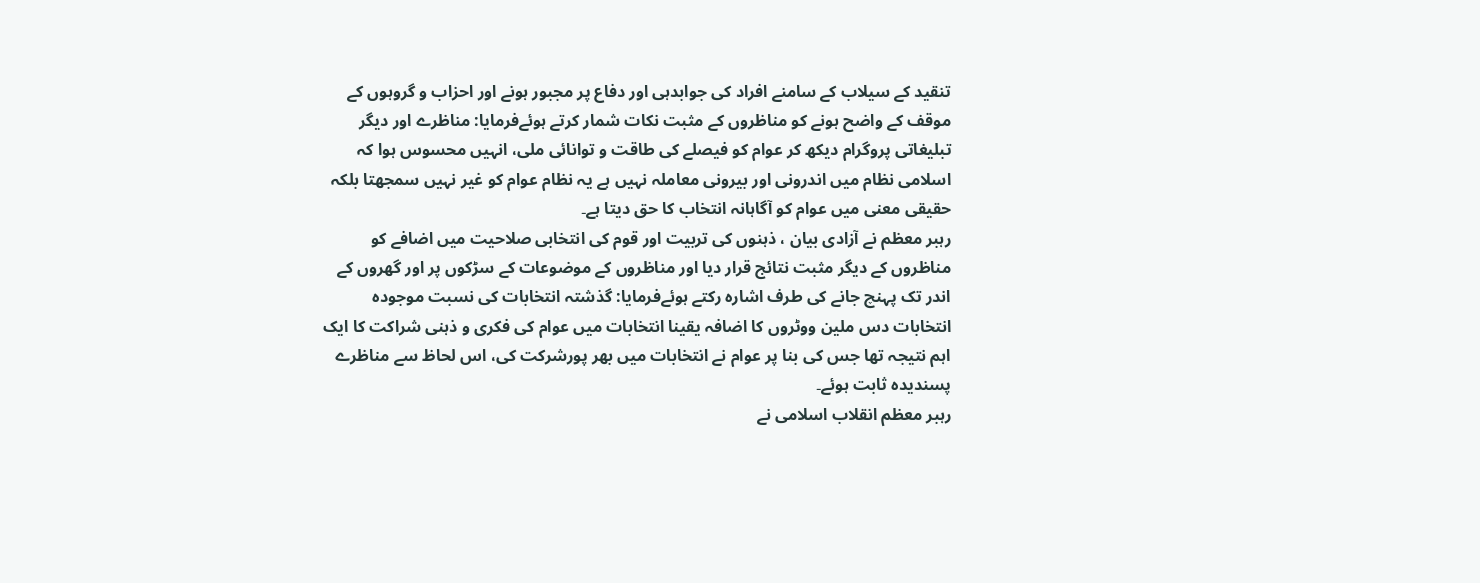تنقید کے سیلاب کے سامنے افراد کی جوابدہی اور دفاع پر مجبور ہونے اور احزاب و گروہوں کے موقف کے واضح ہونے کو مناظروں کے مثبت نکات شمار کرتے ہوئےفرمایا: مناظرے اور دیگر تبلیغاتی پروگرام دیکھ کر عوام کو فیصلے کی طاقت و توانائی ملی، انہیں محسوس ہوا کہ اسلامی نظام میں اندرونی اور بیرونی معاملہ نہیں ہے یہ نظام عوام کو غیر نہیں سمجھتا بلکہ حقیقی معنی میں عوام کو آگاہانہ انتخاب کا حق دیتا ہے۔
رہبر معظم نے آزادی بیان ، ذہنوں کی تربیت اور قوم کی انتخابی صلاحیت میں اضافے کو مناظروں کے دیگر مثبت نتائج قرار دیا اور مناظروں کے موضوعات کے سڑکوں پر اور گھروں کے اندر تک پہنچ جانے کی طرف اشارہ رکتے ہوئےفرمایا: گذشتہ انتخابات کی نسبت موجودہ انتخابات دس ملین ووٹروں کا اضافہ یقینا انتخابات میں عوام کی فکری و ذہنی شراکت کا ایک اہم نتیجہ تھا جس کی بنا پر عوام نے انتخابات میں بھر پورشرکت کی، اس لحاظ سے مناظرے پسندیدہ ثابت ہوئے۔
رہبر معظم انقلاب اسلامی نے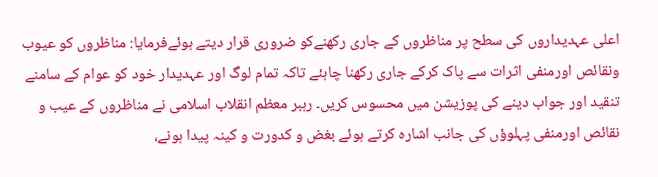اعلی عہدیداروں کی سطح پر مناظروں کے جاری رکھنےکو ضروری قرار دیتے ہوئےفرمایا: مناظروں کو عیوب ونقائص اورمنفی اثرات سے پاک کرکے جاری رکھنا چاہئے تاکہ تمام لوگ اور عہدیدار خود کو عوام کے سامنے تنقید اور جواب دینے کی پوزیشن میں محسوس کریں۔ رہبر معظم انقلاب اسلامی نے مناظروں کے عیب و نقائص اورمنفی پہلوؤں کی جانب اشارہ کرتے ہوئے بغض و کدورت و کینہ پیدا ہونے،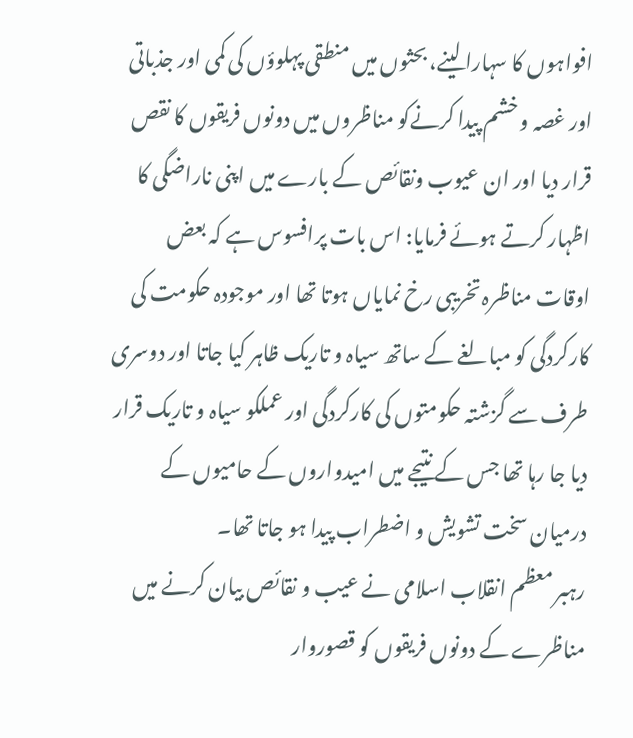افواہوں کا سہارا لینے، بحثوں میں منطقی پہلوؤں کی کمی اور جذباتی اور غصہ و خشم پیدا کرنےکو مناظروں میں دونوں فریقوں کا نقص قرار دیا اور ان عیوب ونقائص کے بارے میں اپنی ناراضگی کا اظہار کرتے ہوئے فرمایا: اس بات پرافسوس ہے کہ بعض اوقات مناظرہ تخریبی رخ نمایاں ہوتا تھا اور موجودہ حکومت کی کارکردگی کو مبالغے کے ساتھ سیاہ و تاریک ظاہر کیا جاتا اور دوسری طرف سے گزشتہ حکومتوں کی کارکردگی اور عملکو سیاہ و تاریک قرار دیا جا رہا تھا جس کے نتیجے میں امیدواروں کے حامیوں کے درمیان سخت تشویش و اضطراب پیدا ہو جاتا تھا۔
رہبر معظم انقلاب اسلامی نے عیب و نقائص بیان کرنے میں مناظرے کے دونوں فریقوں کو قصوروار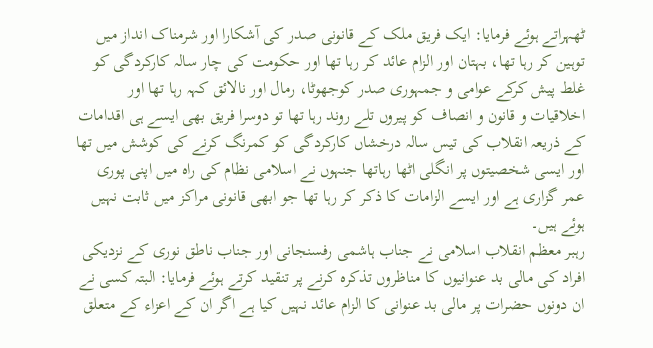ٹھہراتے ہوئے فرمایا: ایک فریق ملک کے قانونی صدر کی آشکارا اور شرمناک انداز میں توہین کر رہا تھا، بہتان اور الزام عائد کر رہا تھا اور حکومت کی چار سالہ کارکردگی کو غلط پیش کرکے عوامی و جمہوری صدر کوجھوٹا، رمال اور نالائق کہہ رہا تھا اور اخلاقیات و قانون و انصاف کو پیروں تلے روند رہا تھا تو دوسرا فریق بھی ایسے ہی اقدامات کے ذریعہ انقلاب کی تیس سالہ درخشاں کارکردگی کو کمرنگ کرنے کی کوشش میں تھا اور ایسی شخصیتوں پر انگلی اٹھا رہاتھا جنہوں نے اسلامی نظام کی راہ میں اپنی پوری عمر گزاری ہے اور ایسے الزامات کا ذکر کر رہا تھا جو ابھی قانونی مراکز میں ثابت نہیں ہوئے ہیں۔
رہبر معظم انقلاب اسلامی نے جناب ہاشمی رفسنجانی اور جناب ناطق نوری کے نزدیکی افراد کی مالی بد عنوانیوں کا مناظروں تذکرہ کرنے پر تنقید کرتے ہوئے فرمایا: البتہ کسی نے ان دونوں حضرات پر مالی بد عنوانی کا الزام عائد نہیں کیا ہے اگر ان کے اعزاء کے متعلق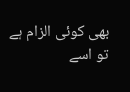بھی کوئی الزام ہے تو اسے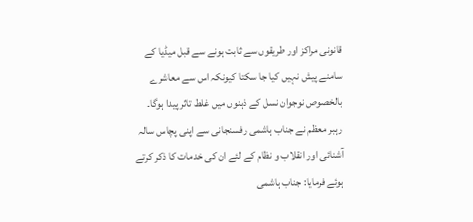قانونی مراکز اور طریقوں سے ثابت ہونے سے قبل میڈیا کے سامنے پیش نہیں کیا جا سکتا کیونکہ اس سے معاشرے بالخصوص نوجوان نسل کے ذہنوں میں غلط تاثر پیدا ہوگا۔
رہبر معظم نے جناب ہاشمی رفسنجانی سے اپنی پچاس سالہ آشنائی اور انقلاب و نظام کے لئے ان کی خدمات کا ذکر کرتے ہوئے فرمایا: جناب ہاشمی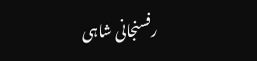رفسنجانی شاہی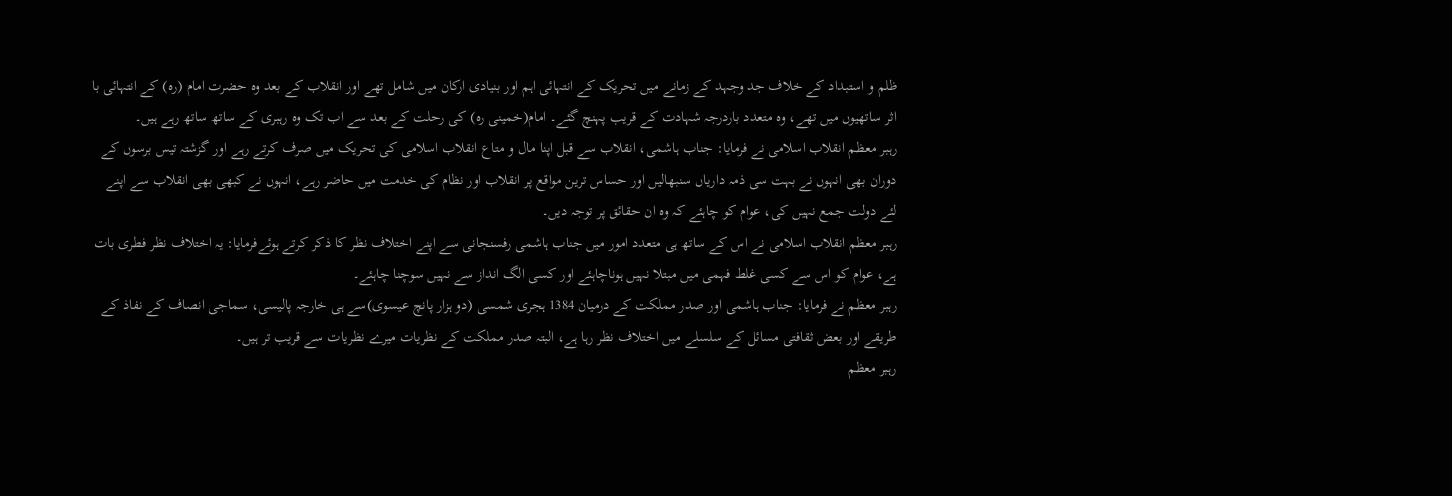ظلم و استبداد کے خلاف جد وجہد کے زمانے میں تحریک کے انتہائی اہم اور بنیادی ارکان میں شامل تھے اور انقلاب کے بعد وہ حضرت امام (رہ) کے انتہائی با اثر ساتھیوں میں تھے، وہ متعدد باردرجہ شہادت کے قریب پہنچ گئے۔ امام(خمینی رہ) کی رحلت کے بعد سے اب تک وہ رہبری کے ساتھ ساتھ رہے ہیں۔
رہبر معظم انقلاب اسلامی نے فرمایا: جناب ہاشمی، انقلاب سے قبل اپنا مال و متاع انقلاب اسلامی کی تحریک میں صرف کرتے رہے اور گزشتہ تیس برسوں کے دوران بھی انہوں نے بہت سی ذمہ داریاں سنبھالیں اور حساس ترین مواقع پر انقلاب اور نظام کی خدمت میں حاضر رہے، انہوں نے کبھی بھی انقلاب سے اپنے لئے دولت جمع نہیں کی، عوام کو چاہئے کہ وہ ان حقائق پر توجہ دیں۔
رہبر معظم انقلاب اسلامی نے اس کے ساتھ ہی متعدد امور میں جناب ہاشمی رفسنجانی سے اپنے اختلاف نظر کا ذکر کرتے ہوئےفرمایا: یہ اختلاف نظر فطری بات ہے، عوام کو اس سے کسی غلط فہمی میں مبتلا نہیں ہوناچاہئے اور کسی الگ انداز سے نہیں سوچنا چاہئے۔
رہبر معظم نے فرمایا: جناب ہاشمی اور صدر مملکت کے درمیان 1384 ہجری شمسی (دو ہزار پانچ عیسوی)سے ہی خارجہ پالیسی، سماجی انصاف کے نفاذ کے طریقے اور بعض ثقافتی مسائل کے سلسلے میں اختلاف نظر رہا ہے، البتہ صدر مملکت کے نظریات میرے نظریات سے قریب تر ہیں۔
رہبر معظم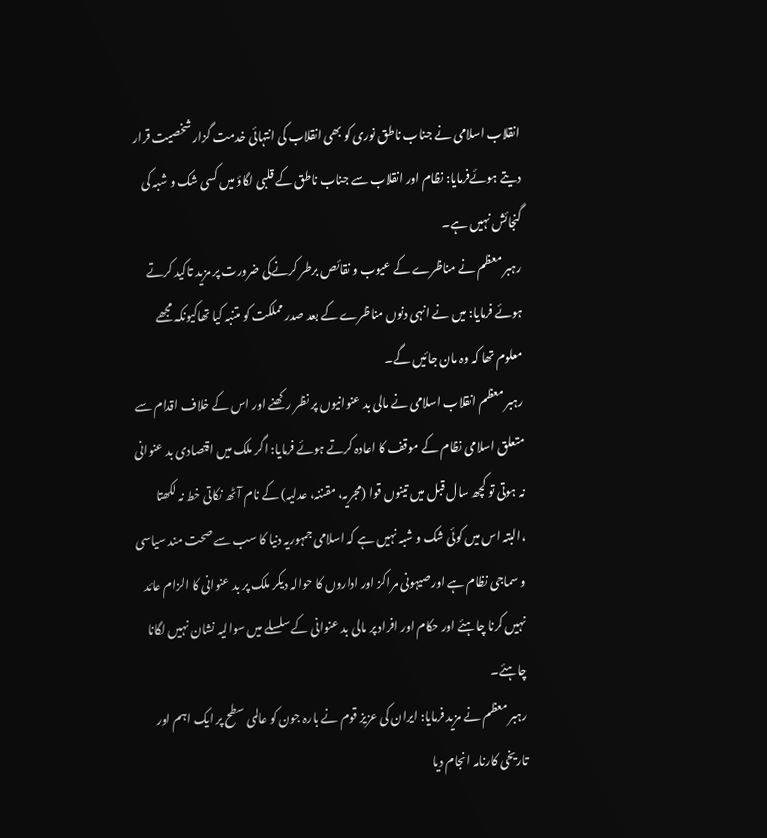انقلاب اسلامی نے جناب ناطق نوری کو بھی انقلاب کی انتہائی خدمت گزار شخصیت قرار دیتے ہوئےفرمایا: نظام اور انقلاب سے جناب ناطق کے قلبی لگاؤ میں کسی شک و شبہ کی گنجائش نہیں ہے۔
رہبر معظم نے مناظرے کے عیوب و نقائص برطر کرنےکی ضرورت پر مزید تاکید کرتے ہوئے فرمایا: میں نے انہی دنوں مناظرے کے بعد صدر مملکت کو متنبہ کیا تھاکیونکہ مجھے معلوم تھا کہ وہ مان جائیں گے۔
رہبر معظم انقلاب اسلامی نے مالی بد عنوانیوں پر نظر رکھنے اور اس کے خلاف اقدام سے متعلق اسلامی نظام کے موقف کا اعادہ کرتے ہوئے فرمایا: اگر ملک میں اقتصادی بد عنوانی نہ ہوتی تو کچھ سال قبل میں تینوں قوا (مجریہ، مقننہ، عدلیہ) کے نام آٹھ نکاتی خط نہ لکھتا ،البتہ اس میں کوئی شک و شبہ نہیں ہے کہ اسلامی جمہوریہ دنیا کا سب سے صحت مند سیاسی و سماجی نظام ہے اورصیہونی مراکز اور اداروں کا حوالہ دیکر ملک پر بد عنوانی کا الزام عائد نہیں کرنا چاہئے اور حکام اور افراد پر مالی بد عنوانی کے سلسلے میں سوالیہ نشان نہیں لگانا چاہئے۔
رہبر معظم نے مزید فرمایا: ایران کی عزیز قوم نے بارہ جون کو عالمی سطح پر ایک اہم اور تاریخی کارنامہ انجام دیا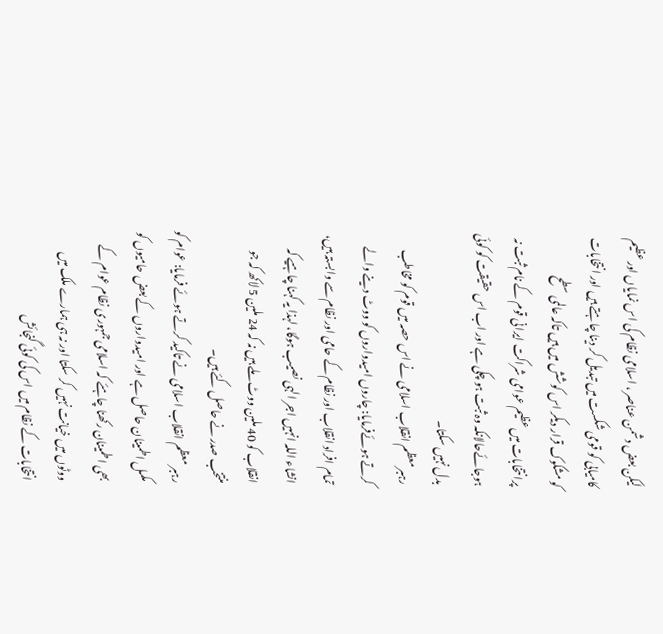لیکن بعض دشمن عناصر ، اسلامی نظام کی اس نمایاں اور عظیم کامیابی کو قومی شکست میں تبدیل کر دینا چاہتے ہیں اور انتخابات کو مشکوک قرار دیکر اس کوشش میں ہیں تاکہ عالمی سطح پرانتخابات میں عظیم عوامی شراکت ایرانی قوم کے نام ثبت نہ ہوجائےحالانکہ وہ ثبت ہو چکی ہے اور اب اس حقیقت کو کوئی بدل نہیں سکتا۔
رہبر معظم انقلاب اسلامی نے اس حصہ میں قوم کو مخاطب کرتے ہوئےفرمایا: چاروں امیدواروں کو ووٹ دینے والے تمام افراد انقلاب اور نظام کے حامی اور نظام سے وابستہ ہیں، انشاء اللہ انہیں اجر الہی نصیب ہوگا، لہذا یہ کہنا چاہیے کہ انقلاب کو 40 ملین ووٹ ملے ہیں نہ کہ 24 ملین 5 لاکھ کہ جو منتخب صدر نے حاصل کئے ہیں۔
رہبر معظم انقلاب اسلامی نے تاکید کرتے ہوئے فرمایا: عوام کو مکمل اطمینان حاصل ہے اور امیدواروں کے بعض حامیوں کو بھی اطمینان رکھنا چاہئے کہ اسلامی جمہوری نظام عوام کے ووٹوں میں خیانت نہیں کر سکتا اور نہ ہی ہمارے ملک میں انتخابات کے نظام میں اس کی کوئی گنجائش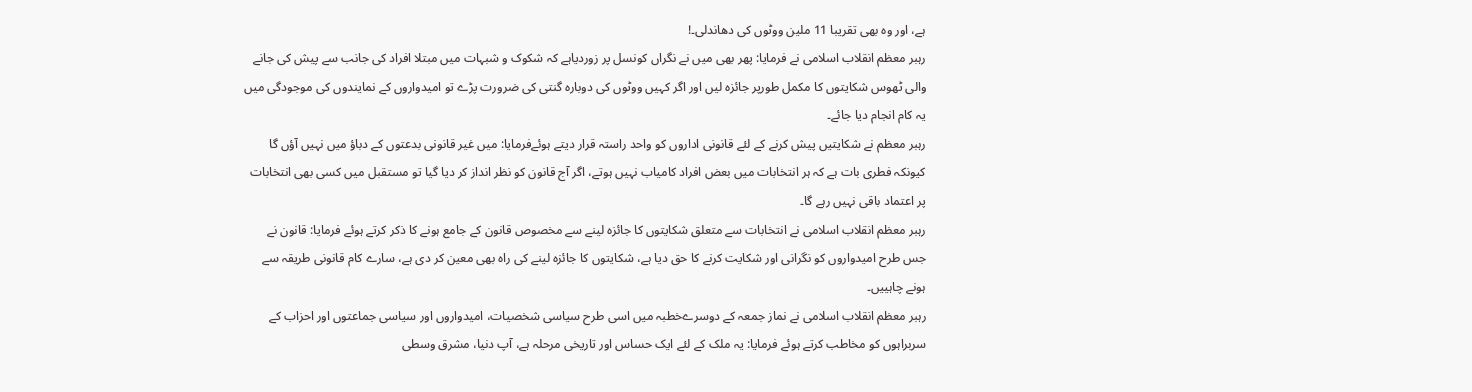ہے، اور وہ بھی تقریبا 11 ملین ووٹوں کی دھاندلی۔!
رہبر معظم انقلاب اسلامی نے فرمایا: پھر بھی میں نے نگراں کونسل پر زوردیاہے کہ شکوک و شبہات میں مبتلا افراد کی جانب سے پیش کی جانے والی ٹھوس شکایتوں کا مکمل طورپر جائزہ لیں اور اگر کہیں ووٹوں کی دوبارہ گنتی کی ضرورت پڑے تو امیدواروں کے نمایندوں کی موجودگی میں یہ کام انجام دیا جائے۔
رہبر معظم نے شکایتیں پیش کرنے کے لئے قانونی اداروں کو واحد راستہ قرار دیتے ہوئےفرمایا: میں غیر قانونی بدعتوں کے دباؤ میں نہیں آؤں گا کیونکہ فطری بات ہے کہ ہر انتخابات میں بعض افراد کامیاب نہیں ہوتے، اگر آج قانون کو نظر انداز کر دیا گيا تو مستقبل میں کسی بھی انتخابات پر اعتماد باقی نہیں رہے گا۔
رہبر معظم انقلاب اسلامی نے انتخابات سے متعلق شکایتوں کا جائزہ لینے سے مخصوص قانون کے جامع ہونے کا ذکر کرتے ہوئے فرمایا: قانون نے جس طرح امیدواروں کو نگرانی اور شکایت کرنے کا حق دیا ہے، شکایتوں کا جائزہ لینے کی راہ بھی معین کر دی ہے، سارے کام قانونی طریقہ سے ہونے چاہییں۔
رہبر معظم انقلاب اسلامی نے نماز جمعہ کے دوسرےخطبہ میں اسی طرح سیاسی شخصیات، امیدواروں اور سیاسی جماعتوں اور احزاب کے سربراہوں کو مخاطب کرتے ہوئے فرمایا: یہ ملک کے لئے ایک حساس اور تاریخی مرحلہ ہے، آپ دنیا، مشرق وسطی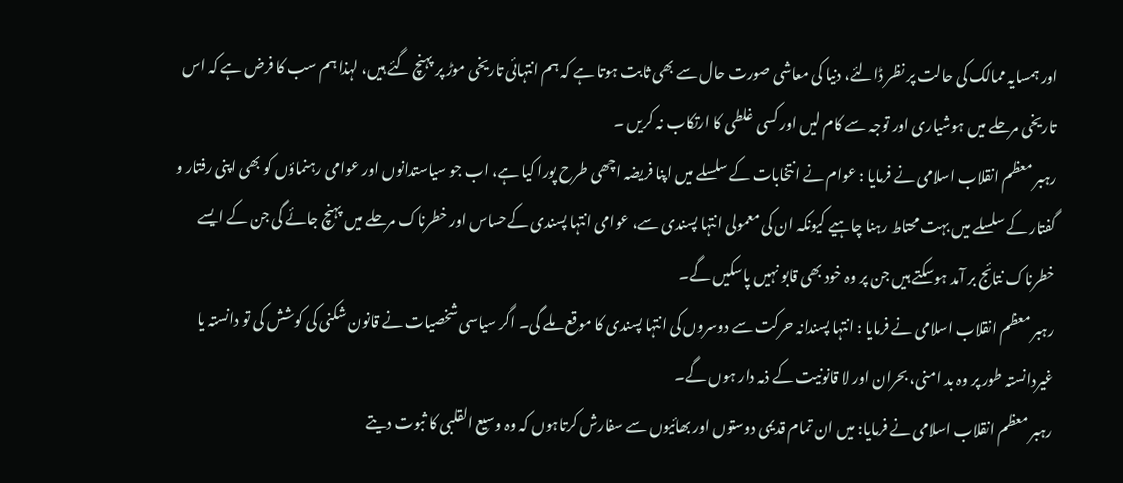اور ہمسایہ ممالک کی حالت پر نظر ڈالئے، دنیا کی معاشی صورت حال سے بھی ثابت ہوتا ہے کہ ہم انتہائی تاریخی موڑ پر پہنچ گئے ہیں، لہذا ہم سب کا فرض ہے کہ اس تاریخی مرحلے میں ہوشیاری اور توجہ سے کام لیں اور کسی غلطی کا ارتکاب نہ کریں ۔
رہبر معظم انقلاب اسلامی نے فرمایا : عوام نے انتخابات کے سلسلے میں اپنا فریضہ اچھی طرح پورا کیا ہے، اب جو سیاستدانوں اور عوامی رہنماؤں کو بھی اپنی رفتار و گفتار کے سلسلے میں بہت محتاط رہنا چاہیے کیونکہ ان کی معمولی انتہا پسندی سے، عوامی انتہا پسندی کےحساس اور خطرناک مرحلے میں پہنچ جائے گی جن کے ایسے خطرناک نتائج بر آمد ہوسکتے ہیں جن پر وہ خود بھی قابو نہیں پاسکیں گے۔
رہبر معظم انقلاب اسلامی نے فرمایا : انتہا پسندانہ حرکت سے دوسروں کی انتہا پسندی کا موقع ملے گی۔ اگر سیاسی شخصیات نے قانون شکنی کی کوشش کی تو دانستہ یا غیردانستہ طور پر وہ بد امنی، بحران اور لا قانونیت کے ذمہ دار ہوں گے۔
رہبر معظم انقلاب اسلامی نے فرمایا: میں ان تمام قدیمی دوستوں اور بھائیوں سے سفارش کرتاہوں کہ وہ وسیع القلبی کا ثبوت دیتے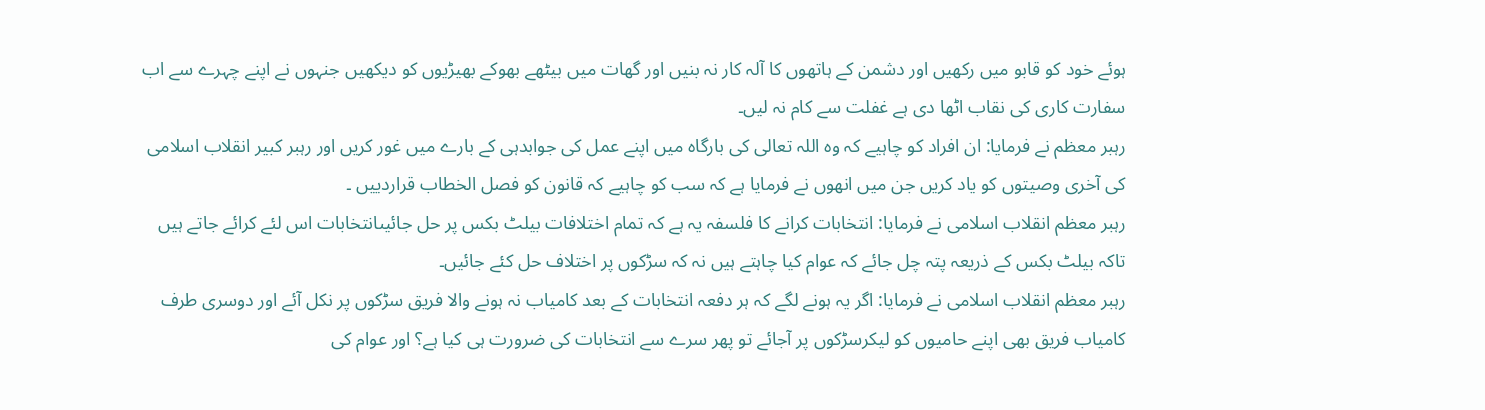ہوئے خود کو قابو میں رکھیں اور دشمن کے ہاتھوں کا آلہ کار نہ بنیں اور گھات میں بیٹھے بھوکے بھیڑیوں کو دیکھیں جنہوں نے اپنے چہرے سے اب سفارت کاری کی نقاب اٹھا دی ہے غفلت سے کام نہ لیں۔
رہبر معظم نے فرمایا: ان افراد کو چاہیے کہ وہ اللہ تعالی کی بارگاہ میں اپنے عمل کی جوابدہی کے بارے میں غور کریں اور رہبر کبیر انقلاب اسلامی کی آخری وصیتوں کو یاد کریں جن میں انھوں نے فرمایا ہے کہ سب کو چاہیے کہ قانون کو فصل الخطاب قراردییں ۔
رہبر معظم انقلاب اسلامی نے فرمایا: انتخابات کرانے کا فلسفہ یہ ہے کہ تمام اختلافات بیلٹ بکس پر حل جائيںانتخابات اس لئے کرائے جاتے ہیں تاکہ بیلٹ بکس کے ذریعہ پتہ چل جائے کہ عوام کیا چاہتے ہیں نہ کہ سڑکوں پر اختلاف حل کئے جائیں۔
رہبر معظم انقلاب اسلامی نے فرمایا: اگر یہ ہونے لگے کہ ہر دفعہ انتخابات کے بعد کامیاب نہ ہونے والا فریق سڑکوں پر نکل آئے اور دوسری طرف کامیاب فریق بھی اپنے حامیوں کو لیکرسڑکوں پر آجائے تو پھر سرے سے انتخابات کی ضرورت ہی کیا ہے؟ اور عوام کی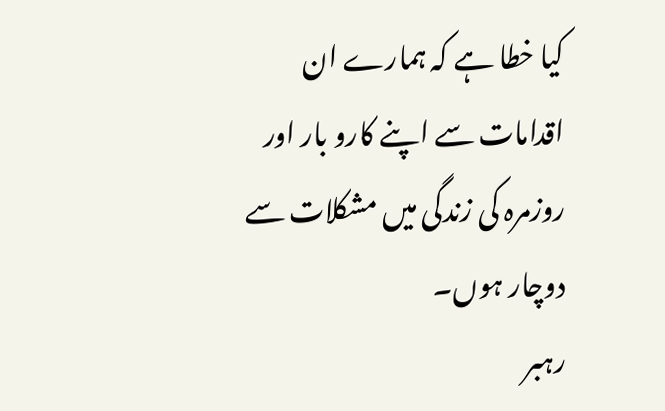کیا خطا ہے کہ ہمارے ان اقدامات سے اپنے کارو بار اور روزمرہ کی زندگی میں مشکلات سے دوچار ہوں۔
رہبر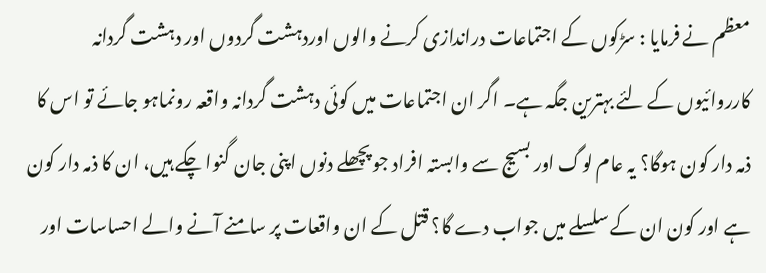معظم نے فرمایا : سڑکوں کے اجتماعات دراندازی کرنے والوں اوردہشت گردوں اور دہشت گردانہ کارروائیوں کے لئے بہترین جگہ ہے۔ اگر ان اجتماعات میں کوئی دہشت گردانہ واقعہ رونماہو جائے تو اس کا ذمہ دار کون ہوگا؟ یہ عام لوگ اور بسیج سے وابستہ افراد جو پچھلے دنوں اپنی جان گنوا چکے ہیں، ان کا ذمہ دار کون ہے اور کون ان کے سلسلے میں جواب دے گا؟ قتل کے ان واقعات پر سامنے آنے والے احساسات اور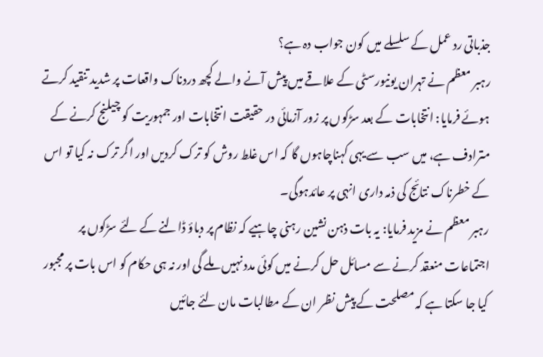جذباتی رد عمل کے سلسلے میں کون جواب دہ ہے؟
رہبر معظم نے تہران یونیورسٹی کے علاقے میں پیش آنے والے کچھ دردناک واقعات پر شدید تنقید کرتے ہوئے فرمایا: انتخابات کے بعد سڑکوں پر زور آزمائی در حقیقت انتخابات اور جمہوریت کو چیلنج کرنے کے مترادف ہے، میں سب سے یہی کہناچاہوں گا کہ اس غلط روش کو ترک کردیں اور اگر ترک نہ کیا تو اس کے خطرناک نتائج کی ذمہ داری انہی پر عائدہوگی۔
رہبر معظم نے مزید فرمایا: یہ بات ذہن نشین رہنی چاہیے کہ نظام پر دباؤ ڈالنے کے لئے سڑکوں پر اجتماعات منعقد کرنے سے مسائل حل کرنے میں کوئی مدد نہیں ملے گی اور نہ ہی حکام کو اس بات پر مجبور کیا جا سکتا ہے کہ مصلحت کے پیش نظر ان کے مطالبات مان لئے جائیں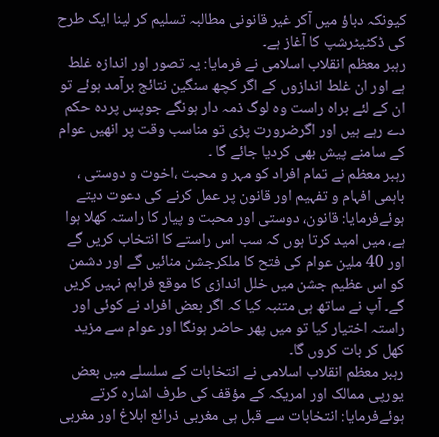کیونکہ دباؤ میں آکر غیر قانونی مطالبہ تسلیم کر لینا ایک طرح کی ڈکٹیٹرشپ کا آغاز ہے۔
رہبر معظم انقلاب اسلامی نے فرمایا: یہ تصور اور اندازہ غلط ہے اور ان غلط اندازوں کے اگر کچھ سنگین نتائج برآمد ہوئے تو ان کے لئے براہ راست وہ لوگ ذمہ دار ہونگے جوپس پردہ حکم دے رہے ہیں اور اگرضرورت پڑی تو مناسب وقت پر انھیں عوام کے سامنے پیش بھی کردیا جائے گا ۔
رہبر معظم نے تمام افراد کو مہر و محبت ،اخوت و دوستی ، باہمی افہام و تفہیم اور قانون پر عمل کرنے کی دعوت دیتے ہوئےفرمایا: قانون، دوستی اور محبت و پیار کا راستہ کھلا ہوا ہے، میں امید کرتا ہوں کہ سب اس راستے کا انتخاب کریں گے اور 40 ملین عوام کی فتح کا ملکرجشن منائیں گے اور دشمن کو اس عظیم جشن میں خلل اندازی کا موقع فراہم نہیں کریں گے۔ آپ نے ساتھ ہی متنبہ کیا کہ اگر بعض افراد نے کوئی اور راستہ اختیار کیا تو میں پھر حاضر ہونگا اور عوام سے مزید کھل کر بات کروں گا۔
رہبر معظم انقلاب اسلامی نے انتخابات کے سلسلے میں بعض یورپی ممالک اور امریکہ کے مؤقف کی طرف اشارہ کرتے ہوئےفرمایا: انتخابات سے قبل ہی مغربی ذرائع ابلاغ اور مغربی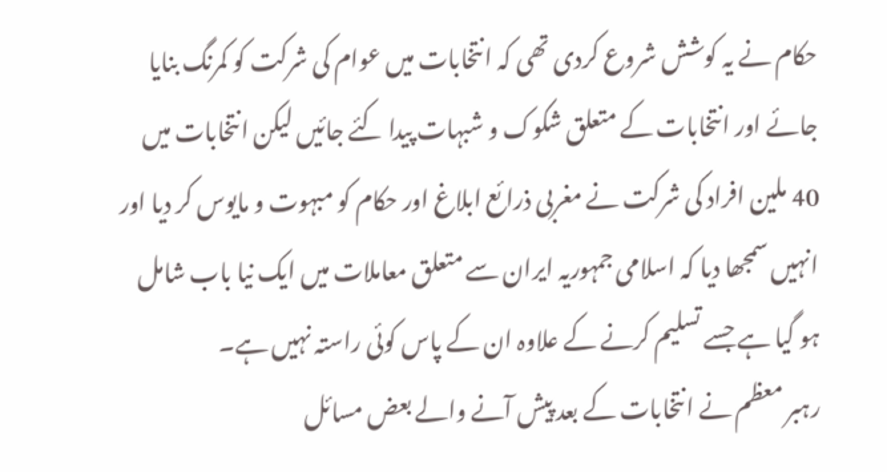حکام نے یہ کوشش شروع کردی تھی کہ انتخابات میں عوام کی شرکت کو کمرنگ بنایا جائے اور انتخابات کے متعلق شکوک و شبہات پیدا کئے جائیں لیکن انتخابات میں 40 ملین افراد کی شرکت نے مغربی ذرائع ابلاغ اور حکام کو مبہوت و مایوس کر دیا اور انہیں سمجھا دیا کہ اسلامی جمہوریہ ایران سے متعلق معاملات میں ایک نیا باب شامل ہو گیا ہے جسے تسلیم کرنے کے علاوہ ان کے پاس کوئی راستہ نہیں ہے۔
رہبر معظم نے انتخابات کے بعد پیش آنے والے بعض مسائل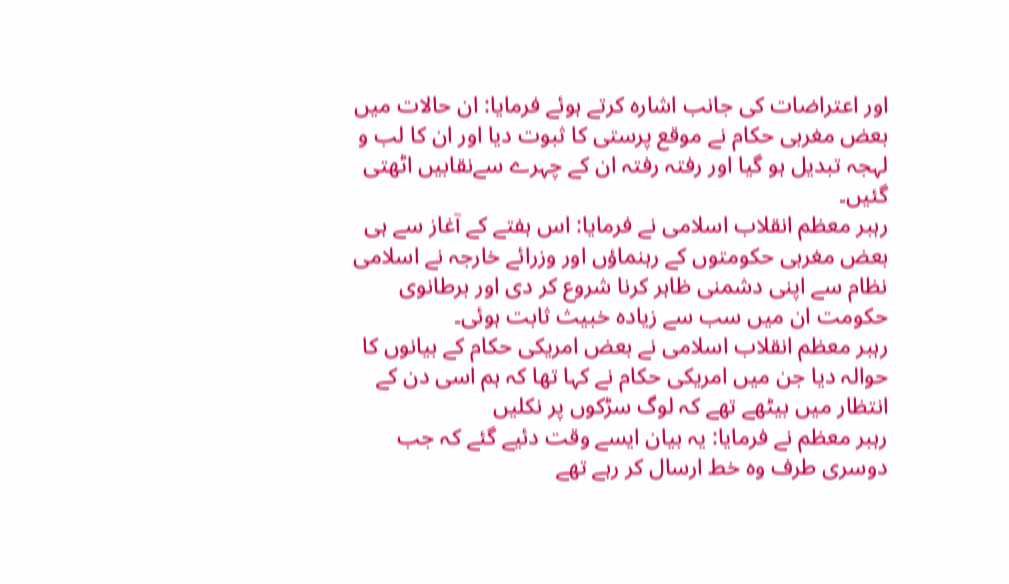اور اعتراضات کی جانب اشارہ کرتے ہوئے فرمایا: ان حالات میں بعض مغربی حکام نے موقع پرستی کا ثبوت دیا اور ان کا لب و لہجہ تبدیل ہو گیا اور رفتہ رفتہ ان کے چہرے سےنقابیں اٹھتی گئیں۔
رہبر معظم انقلاب اسلامی نے فرمایا: اس ہفتے کے آغاز سے ہی بعض مغربی حکومتوں کے رہنماؤں اور وزرائے خارجہ نے اسلامی نظام سے اپنی دشمنی ظاہر کرنا شروع کر دی اور برطانوی حکومت ان میں سب سے زیادہ خبیث ثابت ہوئی۔
رہبر معظم انقلاب اسلامی نے بعض امریکی حکام کے بیانوں کا حوالہ دیا جن میں امریکی حکام نے کہا تھا کہ ہم اسی دن کے انتظار میں بیٹھے تھے کہ لوگ سڑکوں پر نکلیں
رہبر معظم نے فرمایا: یہ بیان ایسے وقت دئیے گئے کہ جب دوسری طرف وہ خط ارسال کر رہے تھے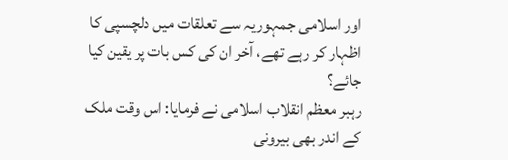اور اسلامی جمہوریہ سے تعلقات میں دلچسپی کا اظہار کر رہے تھے، آخر ان کی کس بات پر یقین کیا جائے؟
رہبر معظم انقلاب اسلامی نے فرمایا: اس وقت ملک کے اندر بھی بیرونی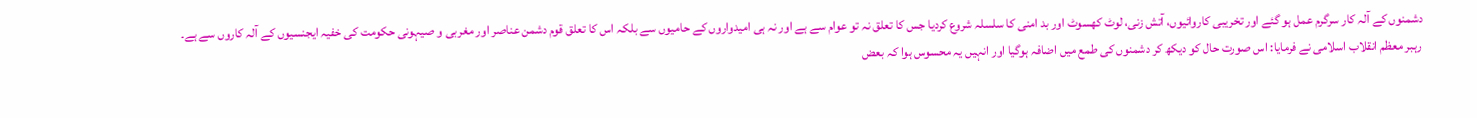دشمنوں کے آلہ کار سرگرم عمل ہو گئے اور تخریبی کاروائيوں، آتش زنی، لوٹ کھسوٹ اور بد امنی کا سلسلہ شروع کردیا جس کا تعلق نہ تو عوام سے ہے اور نہ ہی امیدواروں کے حامیوں سے بلکہ اس کا تعلق قوم دشمن عناصر اور مغربی و صیہونی حکومت کی خفیہ ایجنسیوں کے آلہ کاروں سے ہے۔
رہبر معظم انقلاب اسلامی نے فرمایا: اس صورت حال کو دیکھ کر دشمنوں کی طمع میں اضافہ ہوگيا اور انہیں یہ محسوس ہوا کہ بعض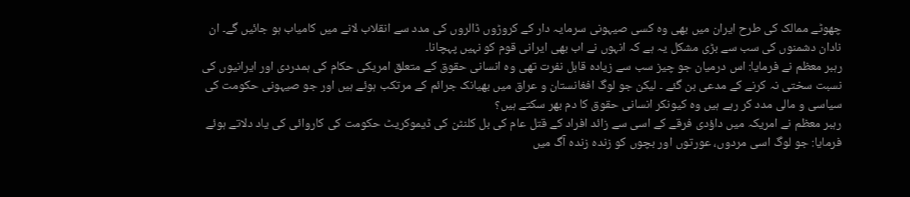چھوٹے ممالک کی طرح ایران میں بھی وہ کسی صیہونی سرمایہ دار کے کروڑوں ڈالروں کی مدد سے انقلاب لانے میں کامیاب ہو جائيں گے۔ ان نادان دشمنوں کی سب سے بڑی مشکل یہ ہے کہ انہوں نے اب بھی ایرانی قوم کو نہیں پہچانا۔
رہبر معظم نے فرمایا: اس درمیان جو چیز سب سے زیادہ قابل نفرت تھی وہ انسانی حقوق کے متعلق امریکی حکام کی ہمدردی اور ایرانیوں کی نسبت سختی نہ کرنے کے مدعی بن گئے ۔ لیکن جو لوگ افغانستان و عراق میں بھیانک جرائم کے مرتکب ہوئے ہیں اور جو صیہونی حکومت کی سیاسی و مالی مدد کر رہے ہیں وہ کیونکر انسانی حقوق کا دم بھر سکتے ہیں؟
رہبر معظم نے امریکہ میں داؤدی فرقے کے اسی سے زائد افراد کے قتل عام کی بل کلنٹن کی ڈیموکریٹ حکومت کی کاروائی کی یاد دلاتے ہوئے فرمایا: جو لوگ اسی مردوں، عورتوں اور بچوں کو زندہ زندہ آگ میں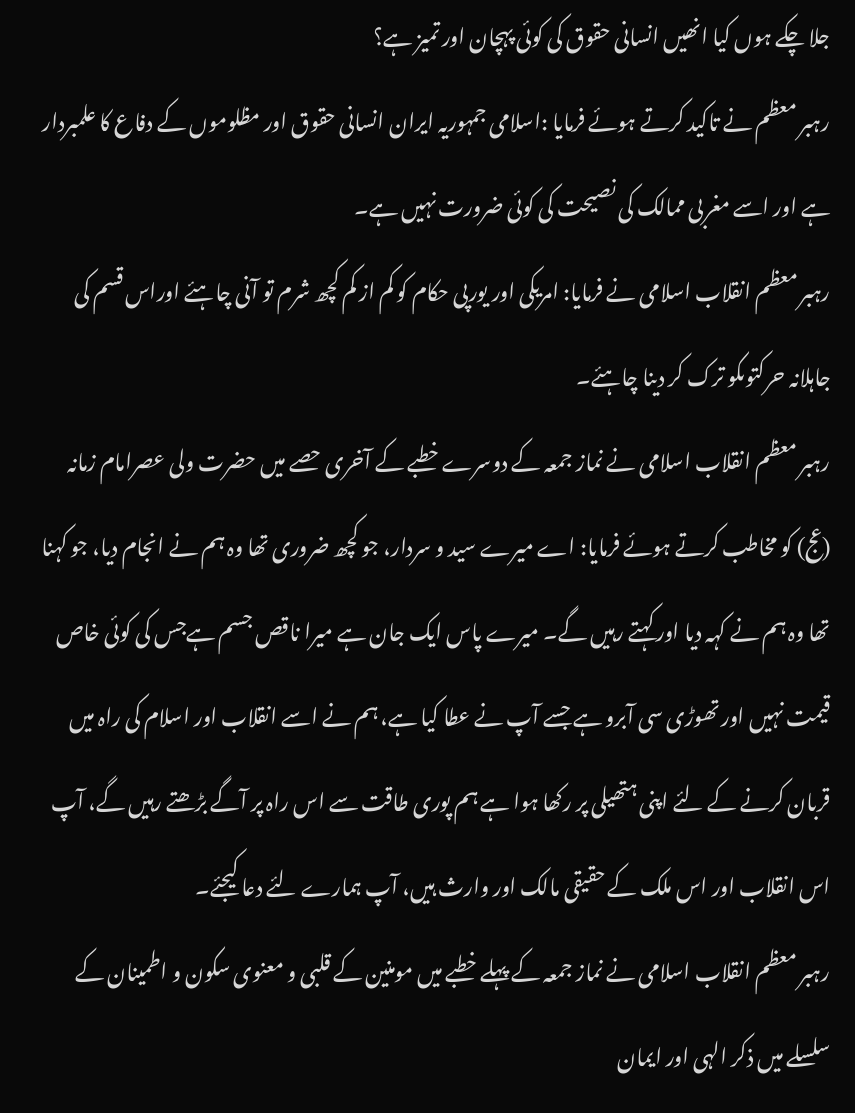جلا چکے ہوں کیا انھیں انسانی حقوق کی کوئی پہچان اور تمیز ہے؟
رہبر معظم نے تاکید کرتے ہوئے فرمایا :اسلامی جمہوریہ ایران انسانی حقوق اور مظلوموں کے دفاع کا علمبردار ہے اور اسے مغربی ممالک کی نصیحت کی کوئی ضرورت نہیں ہے۔
رہبر معظم انقلاب اسلامی نے فرمایا: امریکی اور یورپی حکام کو کم از کم کچھ شرم تو آنی چاہئے اوراس قسم کی جاہلانہ حرکتوںکو ترک کر دینا چاہئے۔
رہبر معظم انقلاب اسلامی نے نماز جمعہ کے دوسرے خطبے کے آخری حصے میں حضرت ولی عصرامام زمانہ (عج) کو مخاطب کرتے ہوئے فرمایا: اے میرے سید و سردار، جو کچھ ضروری تھا وہ ہم نے انجام دیا، جو کہنا تھا وہ ہم نے کہہ دیا اور کہتے رہیں گے۔ میرے پاس ایک جان ہے میرا ناقص جسم ہےجس کی کوئی خاص قیمت نہیں اور تھوڑی سی آبرو ہے جسے آپ نے عطا کیا ہے، ہم نے اسے انقلاب اور اسلام کی راہ میں قربان کرنے کے لئے اپنی ہتھیلی پر رکھا ہوا ہے ہم پوری طاقت سے اس راہ پر آگے بڑھتے رہیں گے، آپ اس انقلاب اور اس ملک کے حقیقی مالک اور وارث ہیں، آپ ہمارے لئے دعا کیجئے۔
رہبر معظم انقلاب اسلامی نے نماز جمعہ کے پہلے خطبے میں مومنین کے قلبی و معنوی سکون و اطمینان کے سلسلے میں ذکر الہی اور ایمان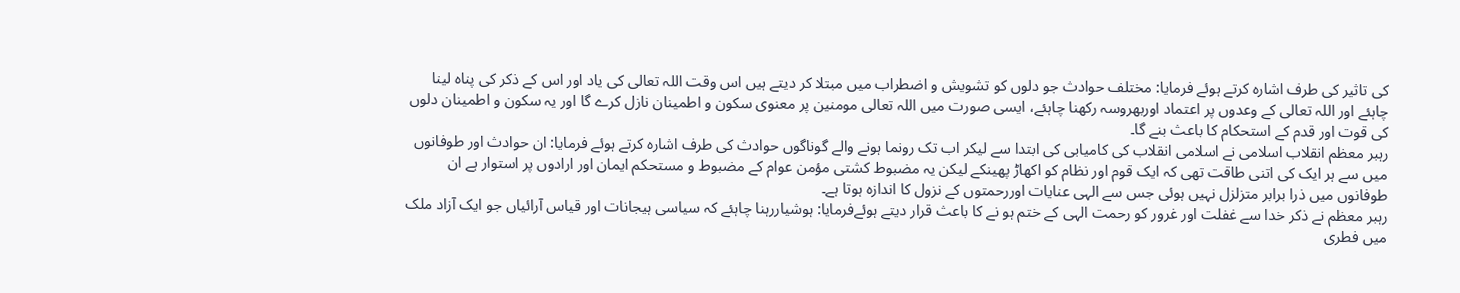کی تاثیر کی طرف اشارہ کرتے ہوئے فرمایا: مختلف حوادث جو دلوں کو تشویش و اضطراب میں مبتلا کر دیتے ہیں اس وقت اللہ تعالی کی یاد اور اس کے ذکر کی پناہ لینا چاہئے اور اللہ تعالی کے وعدوں پر اعتماد اوربھروسہ رکھنا چاہئے، ایسی صورت میں اللہ تعالی مومنین پر معنوی سکون و اطمینان نازل کرے گا اور یہ سکون و اطمینان دلوں کی قوت اور قدم کے استحکام کا باعث بنے گا۔
رہبر معظم انقلاب اسلامی نے اسلامی انقلاب کی کامیابی کی ابتدا سے لیکر اب تک رونما ہونے والے گوناگوں حوادث کی طرف اشارہ کرتے ہوئے فرمایا: ان حوادث اور طوفانوں میں سے ہر ایک کی اتنی طاقت تھی کہ ایک قوم اور نظام کو اکھاڑ پھینکے لیکن یہ مضبوط کشتی مؤمن عوام کے مضبوط و مستحکم ایمان اور ارادوں پر استوار ہے ان طوفانوں میں ذرا برابر متزلزل نہیں ہوئی جس سے الہی عنایات اوررحمتوں کے نزول کا اندازہ ہوتا ہے۔
رہبر معظم نے ذکر خدا سے غفلت اور غرور کو رحمت الہی کے ختم ہو نے کا باعث قرار دیتے ہوئےفرمایا: ہوشیاررہنا چاہئے کہ سیاسی ہیجانات اور قیاس آرائیاں جو ایک آزاد ملک میں فطری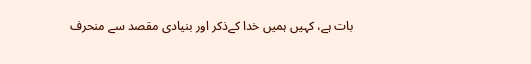بات ہے، کہیں ہمیں خدا کےذکر اور بنیادی مقصد سے منحرف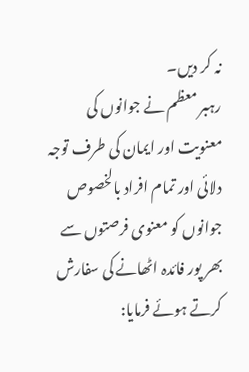نہ کر دیں۔
رہبر معظم نے جوانوں کی معنویت اور ایمان کی طرف توجہ دلائی اور تمام افراد بالخصوص جوانوں کو معنوی فرصتوں سے بھر پور فائدہ اٹھانے کی سفارش کرتے ہوئے فرمایا: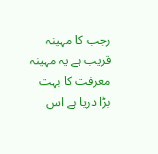رجب کا مہینہ قریب ہے یہ مہینہ معرفت کا بہت بڑا دریا ہے اس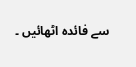سے فائدہ اٹھائیں ۔